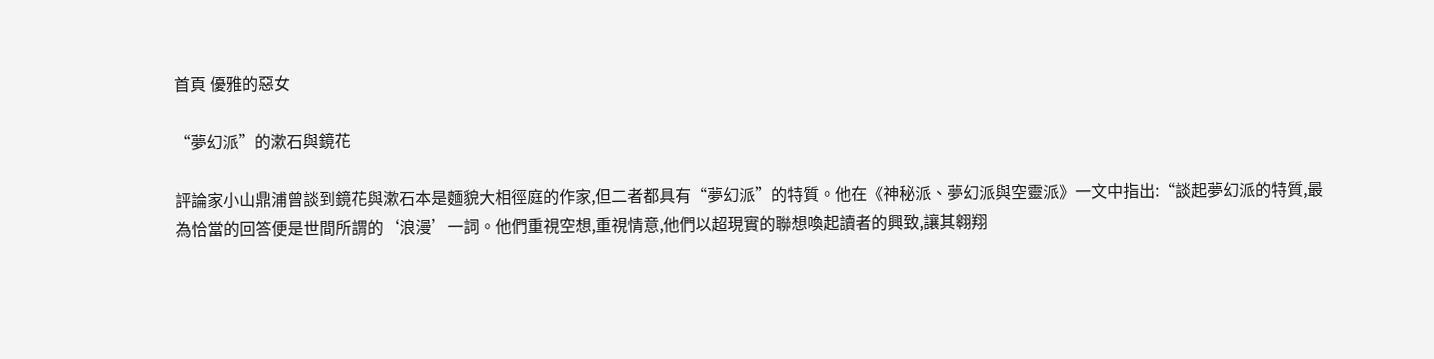首頁 優雅的惡女

“夢幻派”的漱石與鏡花

評論家小山鼎浦曾談到鏡花與漱石本是麵貌大相徑庭的作家,但二者都具有“夢幻派”的特質。他在《神秘派、夢幻派與空靈派》一文中指出:“談起夢幻派的特質,最為恰當的回答便是世間所謂的‘浪漫’一詞。他們重視空想,重視情意,他們以超現實的聯想喚起讀者的興致,讓其翱翔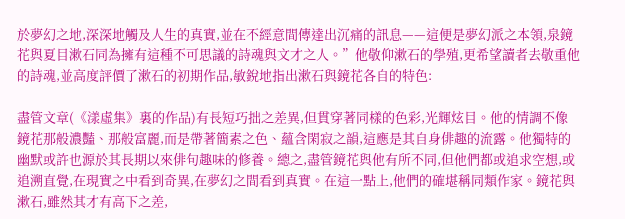於夢幻之地,深深地觸及人生的真實,並在不經意間傳達出沉痛的訊息——這便是夢幻派之本領,泉鏡花與夏目漱石同為擁有這種不可思議的詩魂與文才之人。”他敬仰漱石的學殖,更希望讀者去敬重他的詩魂,並高度評價了漱石的初期作品,敏銳地指出漱石與鏡花各自的特色:

盡管文章(《漾虛集》裏的作品)有長短巧拙之差異,但貫穿著同樣的色彩,光輝炫目。他的情調不像鏡花那般濃豔、那般富麗,而是帶著簡素之色、蘊含閑寂之韻,這應是其自身俳趣的流露。他獨特的幽默或許也源於其長期以來俳句趣味的修養。總之,盡管鏡花與他有所不同,但他們都或追求空想,或追溯直覺,在現實之中看到奇異,在夢幻之間看到真實。在這一點上,他們的確堪稱同類作家。鏡花與漱石,雖然其才有高下之差,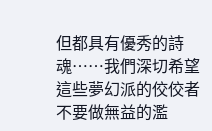但都具有優秀的詩魂……我們深切希望這些夢幻派的佼佼者不要做無益的濫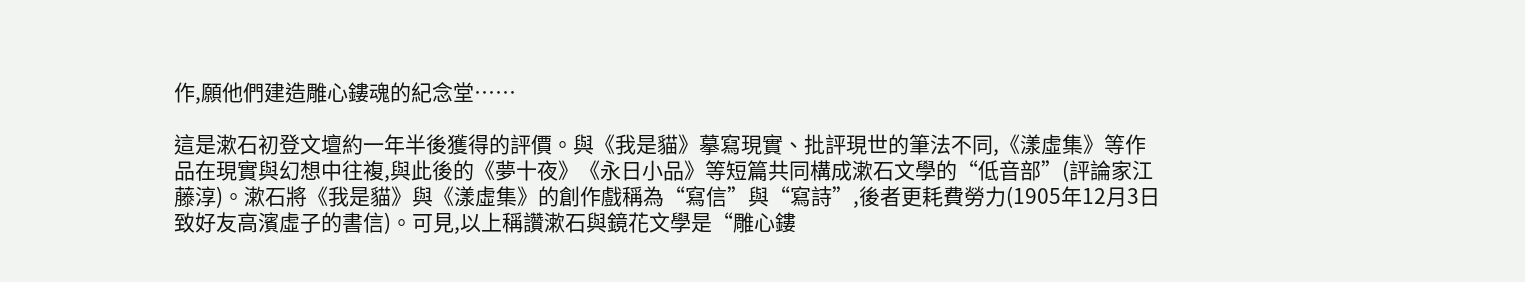作,願他們建造雕心鏤魂的紀念堂……

這是漱石初登文壇約一年半後獲得的評價。與《我是貓》摹寫現實、批評現世的筆法不同,《漾虛集》等作品在現實與幻想中往複,與此後的《夢十夜》《永日小品》等短篇共同構成漱石文學的“低音部”(評論家江藤淳)。漱石將《我是貓》與《漾虛集》的創作戲稱為“寫信”與“寫詩”,後者更耗費勞力(1905年12月3日致好友高濱虛子的書信)。可見,以上稱讚漱石與鏡花文學是“雕心鏤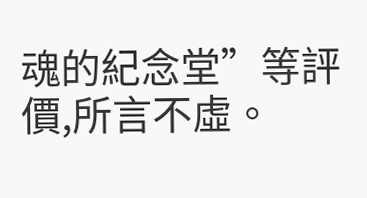魂的紀念堂”等評價,所言不虛。